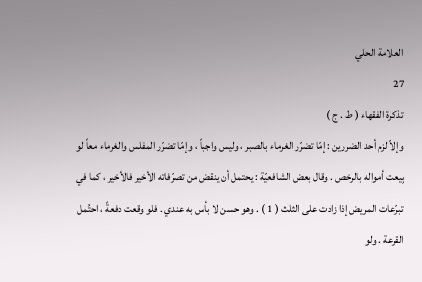العلامة الحلي
27
تذكرة الفقهاء ( ط . ج )
وإلاّ لزم أحد الضررين : إمّا تضرّر الغرماء بالصبر ، وليس واجباً ، وإمّا تضرّر المفلس والغرماء معاً لو بِيعت أمواله بالرخص . وقال بعض الشافعيّة : يحتمل أن ينقض من تصرّفاته الأخير فالأخير ، كما في تبرّعات المريض إذا زادت على الثلث ( 1 ) . وهو حسن لا بأس به عندي . فلو وقعت دفعةً ، احتُمل القرعة . ولو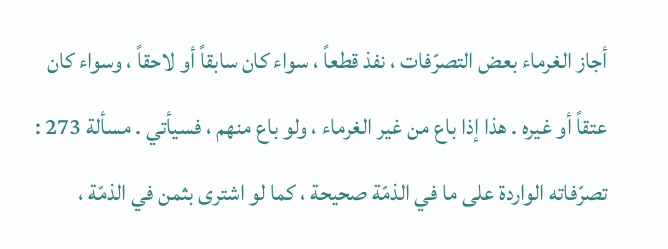أجاز الغرماء بعض التصرّفات ، نفذ قطعاً ، سواء كان سابقاً أو لاحقاً ، وسواء كان عتقاً أو غيره . هذا إذا باع من غير الغرماء ، ولو باع منهم ، فسيأتي . مسألة 273 : تصرّفاته الواردة على ما في الذمّة صحيحة ، كما لو اشترى بثمن في الذمّة ،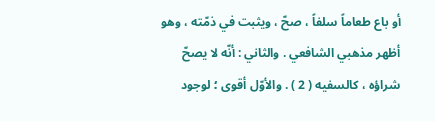أو باع طعاماً سلفاً ، صحّ ، ويثبت في ذمّته ، وهو أظهر مذهبي الشافعي . والثاني : أنّه لا يصحّ شراؤه ، كالسفيه ( 2 ) . والأوّل أقوى ؛ لوجود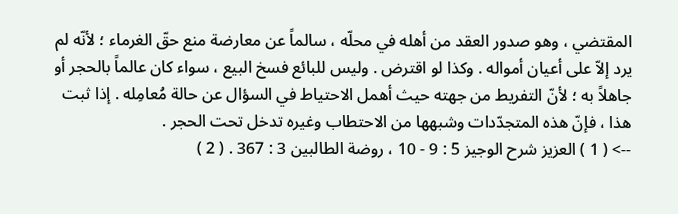المقتضي ، وهو صدور العقد من أهله في محلّه ، سالماً عن معارضة منع حقّ الغرماء ؛ لأنّه لم يرد إلاّ على أعيان أمواله . وكذا لو اقترض . وليس للبائع فسخ البيع ، سواء كان عالماً بالحجر أو جاهلاً به ؛ لأنّ التفريط من جهته حيث أهمل الاحتياط في السؤال عن حالة مُعامِله . إذا ثبت هذا ، فإنّ هذه المتجدّدات وشبهها من الاحتطاب وغيره تدخل تحت الحجر .
--> ( 1 ) العزيز شرح الوجيز 5 : 9 - 10 ، روضة الطالبين 3 : 367 . ( 2 )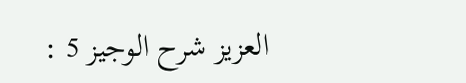العزيز شرح الوجيز 5 :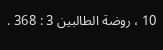10 ، روضة الطالبين 3 : 368 .